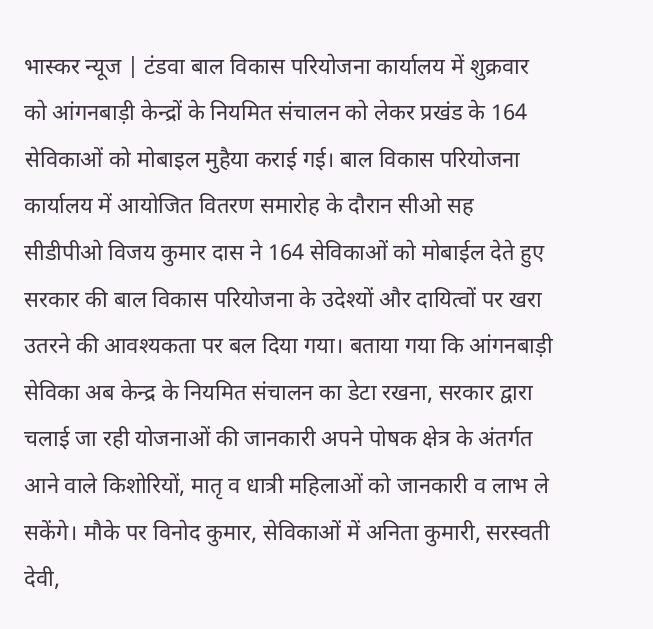भास्कर न्यूज | टंडवा बाल विकास परियोजना कार्यालय में शुक्रवार को आंगनबाड़ी केन्द्रों के नियमित संचालन को लेकर प्रखंड के 164 सेविकाओं को मोबाइल मुहैया कराई गई। बाल विकास परियोजना कार्यालय में आयोजित वितरण समारोह के दौरान सीओ सह सीडीपीओ विजय कुमार दास ने 164 सेविकाओं को मोबाईल देते हुए सरकार की बाल विकास परियोजना के उदेश्यों और दायित्वों पर खरा उतरने की आवश्यकता पर बल दिया गया। बताया गया कि आंगनबाड़ी सेविका अब केन्द्र के नियमित संचालन का डेटा रखना, सरकार द्वारा चलाई जा रही योजनाओं की जानकारी अपने पोषक क्षेत्र के अंतर्गत आने वाले किशोरियों, मातृ व धात्री महिलाओं को जानकारी व लाभ ले सकेंगे। मौके पर विनोद कुमार, सेविकाओं में अनिता कुमारी, सरस्वती देवी,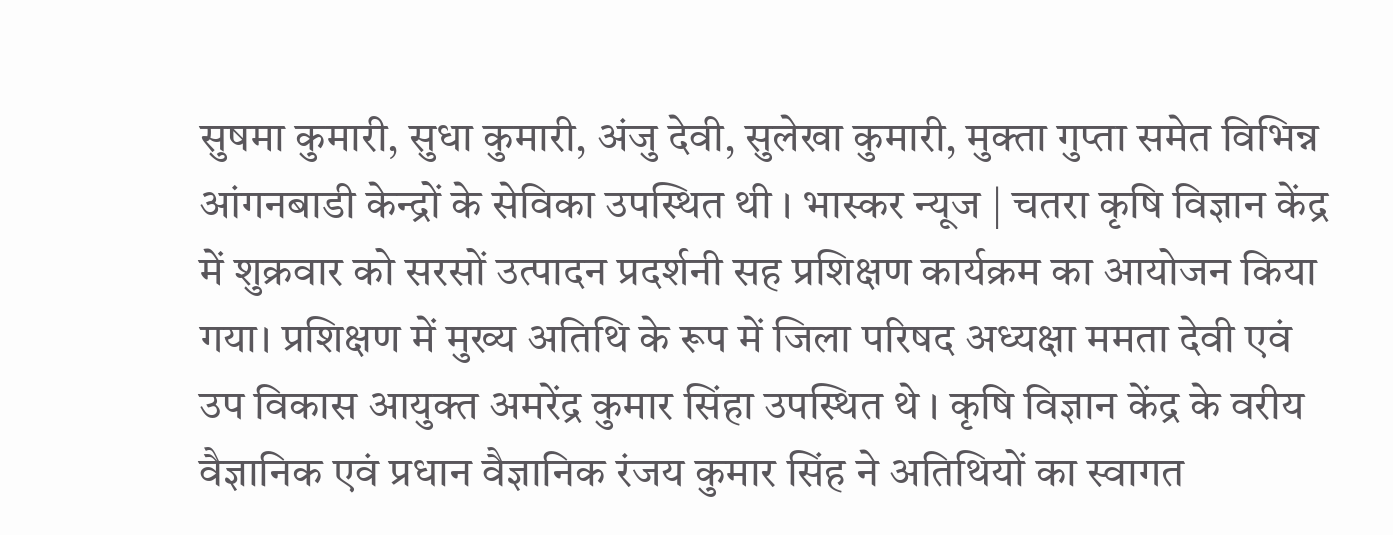सुषमा कुमारी, सुधा कुमारी, अंजु देवी, सुलेखा कुमारी, मुक्ता गुप्ता समेत विभिन्न आंगनबाडी केन्द्रों के सेविका उपस्थित थी । भास्कर न्यूज | चतरा कृषि विज्ञान केंद्र में शुक्रवार को सरसों उत्पादन प्रदर्शनी सह प्रशिक्षण कार्यक्रम का आयोजन किया गया। प्रशिक्षण में मुख्य अतिथि के रूप में जिला परिषद अध्यक्षा ममता देवी एवं उप विकास आयुक्त अमरेंद्र कुमार सिंहा उपस्थित थे । कृषि विज्ञान केंद्र के वरीय वैज्ञानिक एवं प्रधान वैज्ञानिक रंजय कुमार सिंह ने अतिथियों का स्वागत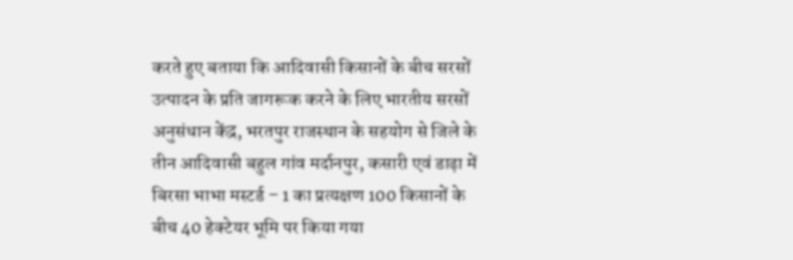करते हुए बताया कि आदिवासी किसानों के बीच सरसों उत्पादन के प्रति जागरूक करने के लिए भारतीय सरसों अनुसंधान केंद्र, भरतपुर राजस्थान के सहयोग से जिले के तीन आदिवासी बहुल गांव मर्दानपुर, कसारी एवं डाढ़ा में बिरसा भाभा मस्टर्ड – 1 का प्रत्यक्षण 100 किसानों के बीच 40 हेक्टेयर भूमि पर किया गया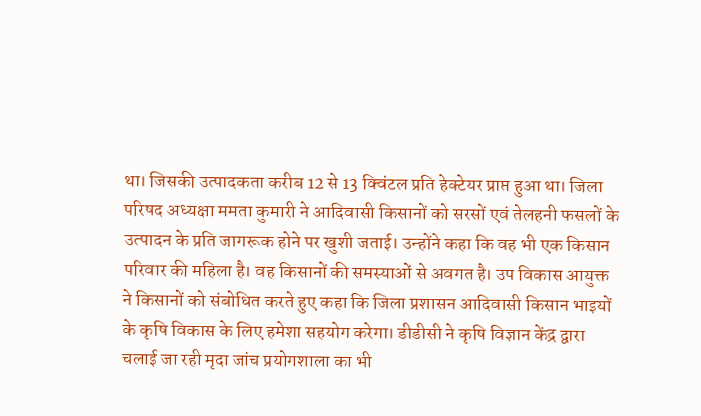था। जिसकी उत्पादकता करीब 12 से 13 क्विंटल प्रति हेक्टेयर प्राप्त हुआ था। जिला परिषद अध्यक्षा ममता कुमारी ने आदिवासी किसानों को सरसों एवं तेलहनी फसलों के उत्पादन के प्रति जागरूक होने पर खुशी जताई। उन्होंने कहा कि वह भी एक किसान परिवार की महिला है। वह किसानों की समस्याओं से अवगत है। उप विकास आयुक्त ने किसानों को संबोधित करते हुए कहा कि जिला प्रशासन आदिवासी किसान भाइयों के कृषि विकास के लिए हमेशा सहयोग करेगा। डीडीसी ने कृषि विज्ञान केंद्र द्वारा चलाई जा रही मृदा जांच प्रयोगशाला का भी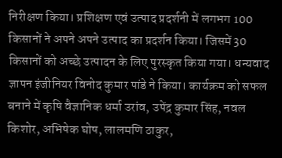निरीक्षण किया। प्रशिक्षण एवं उत्पाद प्रदर्शनी में लगभग 100 किसानों ने अपने अपने उत्पाद का प्रदर्शन किया। जिसमें 30 किसानों को अच्छे उत्पादन के लिए पुरस्कृत किया गया। धन्यवाद ज्ञापन इंजीनियर विनोद कुमार पांडे ने किया। कार्यक्रम को सफल बनाने में कृषि वैज्ञानिक धर्मा उरांव, उपेंद्र कुमार सिंह, नवल किशोर, अभिषेक घोष, लालमणि ठाकुर,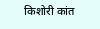किशोरी कांत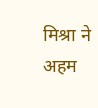मिश्रा ने अहम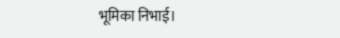भूमिका निभाई।